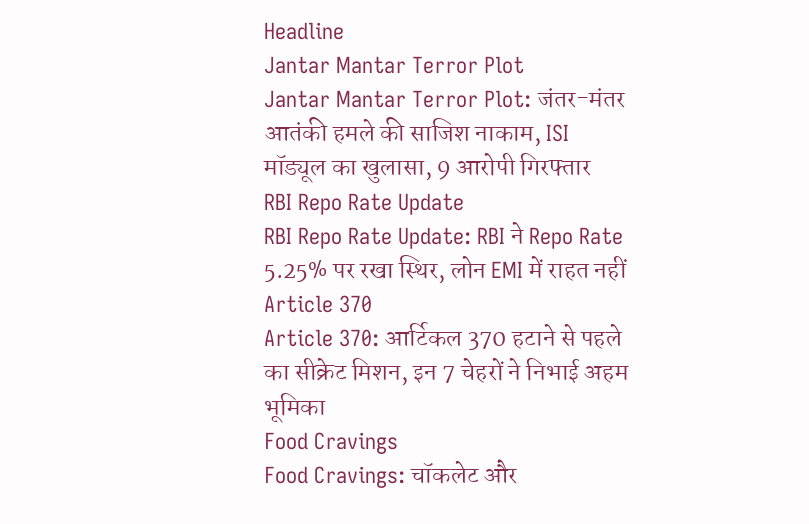Headline
Jantar Mantar Terror Plot
Jantar Mantar Terror Plot: जंतर-मंतर आतंकी हमले की साजिश नाकाम, ISI मॉड्यूल का खुलासा, 9 आरोपी गिरफ्तार
RBI Repo Rate Update
RBI Repo Rate Update: RBI ने Repo Rate 5.25% पर रखा स्थिर, लोन EMI में राहत नहीं
Article 370
Article 370: आर्टिकल 370 हटाने से पहले का सीक्रेट मिशन, इन 7 चेहरों ने निभाई अहम भूमिका
Food Cravings
Food Cravings: चॉकलेट और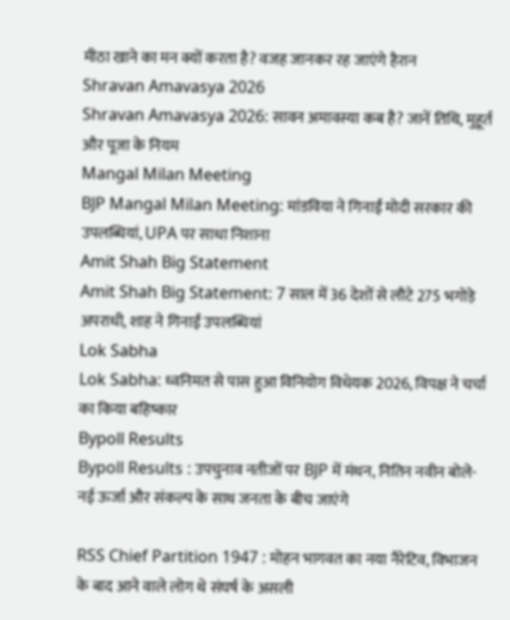मीठा खाने का मन क्यों करता है? वजह जानकर रह जाएंगे हैरान
Shravan Amavasya 2026
Shravan Amavasya 2026: सावन अमावस्या कब है? जानें तिथि, मुहूर्त और पूजा के नियम
Mangal Milan Meeting
BJP Mangal Milan Meeting: मांडविया ने गिनाईं मोदी सरकार की उपलब्धियां, UPA पर साधा निशाना
Amit Shah Big Statement
Amit Shah Big Statement: 7 साल में 36 देशों से लौटे 275 भगोड़े अपराधी, शाह ने गिनाईं उपलब्धियां
Lok Sabha
Lok Sabha: ध्वनिमत से पास हुआ विनियोग विधेयक 2026, विपक्ष ने चर्चा का किया बहिष्कार
Bypoll Results
Bypoll Results : उपचुनाव नतीजों पर BJP में मंथन, नितिन नवीन बोले- नई ऊर्जा और संकल्प के साथ जनता के बीच जाएंगे

RSS Chief Partition 1947 : मोहन भागवत का नया नैरेटिव, विभाजन के बाद आने वाले लोग थे संघर्ष के असली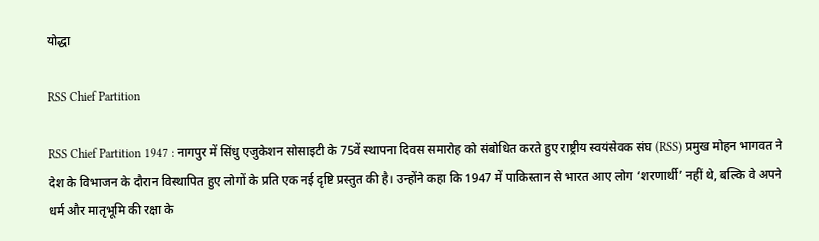योद्धा

RSS Chief Partition

RSS Chief Partition 1947 : नागपुर में सिंधु एजुकेशन सोसाइटी के 75वें स्थापना दिवस समारोह को संबोधित करते हुए राष्ट्रीय स्वयंसेवक संघ (RSS) प्रमुख मोहन भागवत ने देश के विभाजन के दौरान विस्थापित हुए लोगों के प्रति एक नई दृष्टि प्रस्तुत की है। उन्होंने कहा कि 1947 में पाकिस्तान से भारत आए लोग ‘शरणार्थी’ नहीं थे, बल्कि वे अपने धर्म और मातृभूमि की रक्षा के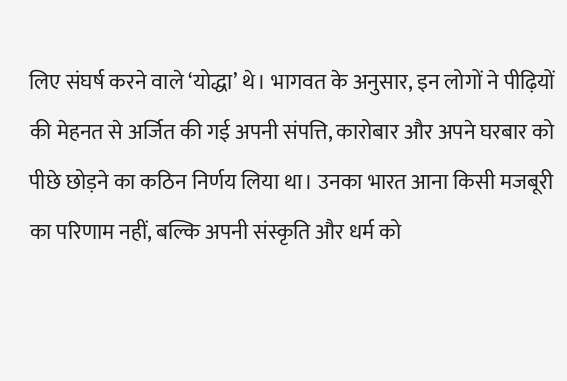लिए संघर्ष करने वाले ‘योद्धा’ थे। भागवत के अनुसार, इन लोगों ने पीढ़ियों की मेहनत से अर्जित की गई अपनी संपत्ति, कारोबार और अपने घरबार को पीछे छोड़ने का कठिन निर्णय लिया था। उनका भारत आना किसी मजबूरी का परिणाम नहीं, बल्कि अपनी संस्कृति और धर्म को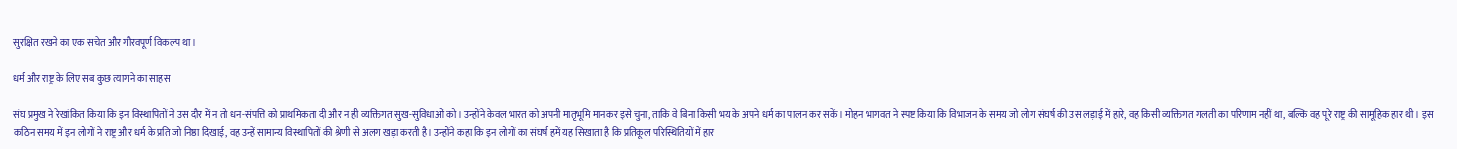सुरक्षित रखने का एक सचेत और गौरवपूर्ण विकल्प था।

धर्म और राष्ट्र के लिए सब कुछ त्यागने का साहस

संघ प्रमुख ने रेखांकित किया कि इन विस्थापितों ने उस दौर में न तो धन-संपत्ति को प्राथमिकता दी और न ही व्यक्तिगत सुख-सुविधाओं को। उन्होंने केवल भारत को अपनी मातृभूमि मानकर इसे चुना, ताकि वे बिना किसी भय के अपने धर्म का पालन कर सकें। मोहन भागवत ने स्पष्ट किया कि विभाजन के समय जो लोग संघर्ष की उस लड़ाई में हारे, वह किसी व्यक्तिगत गलती का परिणाम नहीं था, बल्कि वह पूरे राष्ट्र की सामूहिक हार थी। इस कठिन समय में इन लोगों ने राष्ट्र और धर्म के प्रति जो निष्ठा दिखाई, वह उन्हें सामान्य विस्थापितों की श्रेणी से अलग खड़ा करती है। उन्होंने कहा कि इन लोगों का संघर्ष हमें यह सिखाता है कि प्रतिकूल परिस्थितियों में हार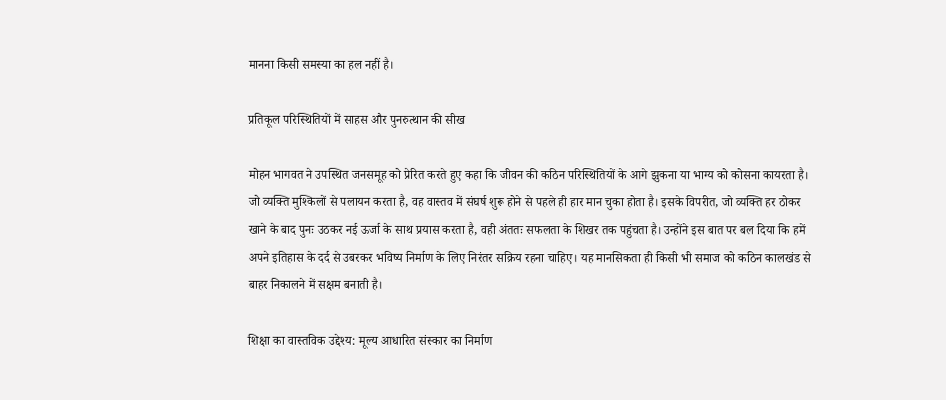मानना किसी समस्या का हल नहीं है।

प्रतिकूल परिस्थितियों में साहस और पुनरुत्थान की सीख

मोहन भागवत ने उपस्थित जनसमूह को प्रेरित करते हुए कहा कि जीवन की कठिन परिस्थितियों के आगे झुकना या भाग्य को कोसना कायरता है। जो व्यक्ति मुश्किलों से पलायन करता है, वह वास्तव में संघर्ष शुरू होने से पहले ही हार मान चुका होता है। इसके विपरीत, जो व्यक्ति हर ठोकर खाने के बाद पुनः उठकर नई ऊर्जा के साथ प्रयास करता है, वही अंततः सफलता के शिखर तक पहुंचता है। उन्होंने इस बात पर बल दिया कि हमें अपने इतिहास के दर्द से उबरकर भविष्य निर्माण के लिए निरंतर सक्रिय रहना चाहिए। यह मानसिकता ही किसी भी समाज को कठिन कालखंड से बाहर निकालने में सक्षम बनाती है।

शिक्षा का वास्तविक उद्देश्य: मूल्य आधारित संस्कार का निर्माण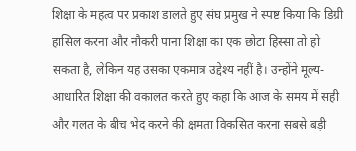शिक्षा के महत्व पर प्रकाश डालते हुए संघ प्रमुख ने स्पष्ट किया कि डिग्री हासिल करना और नौकरी पाना शिक्षा का एक छोटा हिस्सा तो हो सकता है, लेकिन यह उसका एकमात्र उद्देश्य नहीं है। उन्होंने मूल्य-आधारित शिक्षा की वकालत करते हुए कहा कि आज के समय में सही और गलत के बीच भेद करने की क्षमता विकसित करना सबसे बड़ी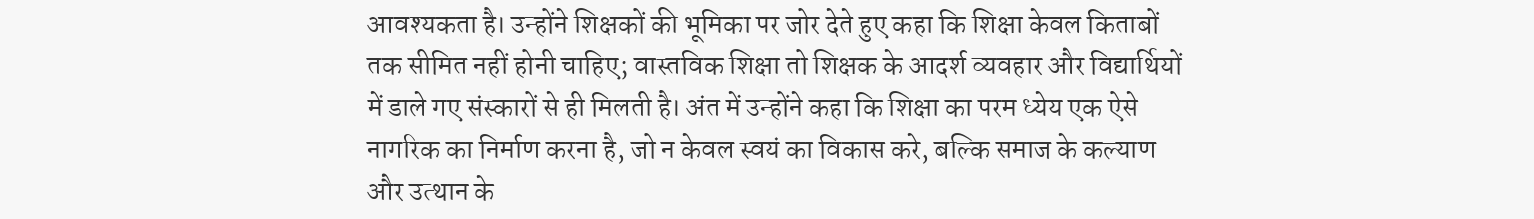आवश्यकता है। उन्होंने शिक्षकों की भूमिका पर जोर देते हुए कहा कि शिक्षा केवल किताबों तक सीमित नहीं होनी चाहिए; वास्तविक शिक्षा तो शिक्षक के आदर्श व्यवहार और विद्यार्थियों में डाले गए संस्कारों से ही मिलती है। अंत में उन्होंने कहा कि शिक्षा का परम ध्येय एक ऐसे नागरिक का निर्माण करना है, जो न केवल स्वयं का विकास करे, बल्कि समाज के कल्याण और उत्थान के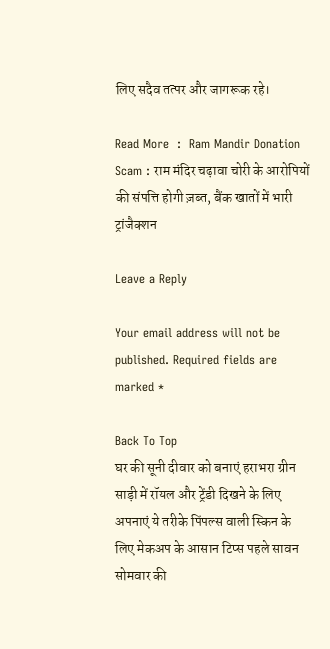लिए सदैव तत्पर और जागरूक रहे।

Read More  :  Ram Mandir Donation Scam : राम मंदिर चढ़ावा चोरी के आरोपियों की संपत्ति होगी ज़ब्त, बैंक खातों में भारी ट्रांजैक्शन

Leave a Reply

Your email address will not be published. Required fields are marked *

Back To Top
घर की सूनी दीवार को बनाएं हराभरा ग्रीन साड़ी में रॉयल और ट्रेंडी दिखने के लिए अपनाएं ये तरीके पिंपल्स वाली स्किन के लिए मेकअप के आसान टिप्स पहले सावन सोमवार की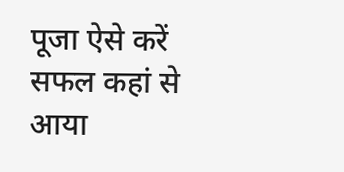पूजा ऐसे करें सफल कहां से आया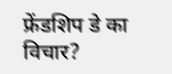फ्रेंडशिप डे का विचार?